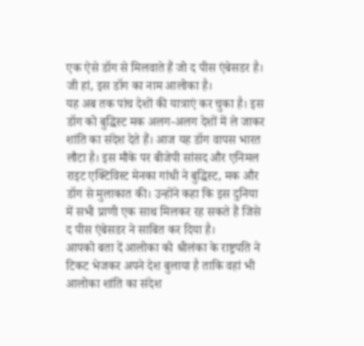एक ऐसे डॉग से मिलवाते हैं जो द पीस एंबेसडर है। जी हां, इस डॉग का नाम आलोका है।
यह अब तक पांच देशों की यात्राएं कर चुका है। इस डॉग को बुद्धिस्ट मक अलग-अलग देशों में ले जाकर शांति का संदेश देते हैं। आज यह डॉग वापस भारत लौटा है। इस मौके पर बीजेपी सांसद और एनिमल राइट एक्टिविस्ट मेनका गांधी ने बुद्धिस्ट, मक और डॉग से मुलाकात की। उन्होंने कहा कि इस दुनिया में सभी प्राणी एक साथ मिलकर रह सकते हैं जिसे द पीस एंबेसडर ने साबित कर दिया है।
आपको बता दें आलोका को श्रीलंका के राष्ट्रपति ने टिकट भेजकर अपने देश बुलाया है ताकि वहां भी आलोका शांति का संदेश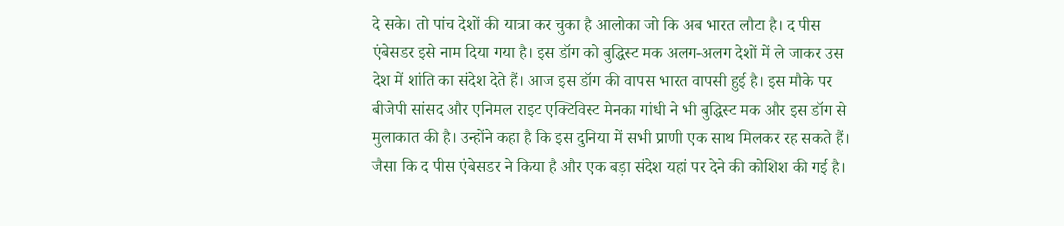दे सके। तो पांच देशों की यात्रा कर चुका है आलोका जो कि अब भारत लौटा है। द पीस एंबेसडर इसे नाम दिया गया है। इस डॉग को बुद्धिस्ट मक अलग-अलग देशों में ले जाकर उस देश में शांति का संदेश देते हैं। आज इस डॉग की वापस भारत वापसी हुई है। इस मौके पर बीजेपी सांसद और एनिमल राइट एक्टिविस्ट मेनका गांधी ने भी बुद्धिस्ट मक और इस डॉग से मुलाकात की है। उन्होंने कहा है कि इस दुनिया में सभी प्राणी एक साथ मिलकर रह सकते हैं।
जैसा कि द पीस एंबेसडर ने किया है और एक बड़ा संदेश यहां पर देने की कोशिश की गई है।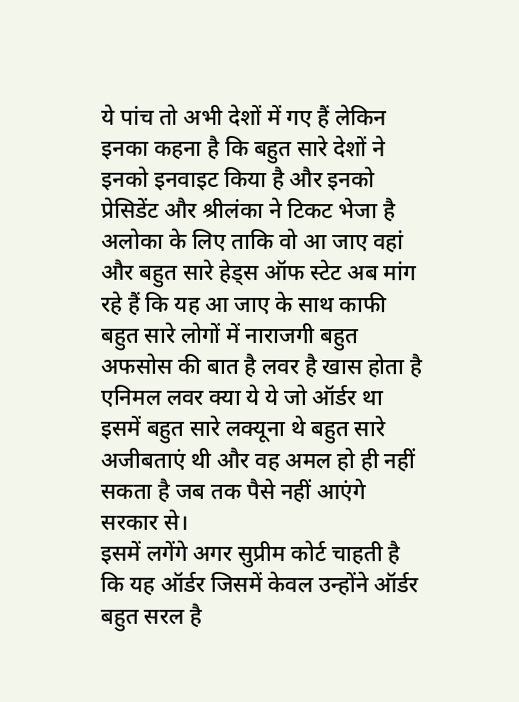ये पांच तो अभी देशों में गए हैं लेकिन इनका कहना है कि बहुत सारे देशों ने इनको इनवाइट किया है और इनको प्रेसिडेंट और श्रीलंका ने टिकट भेजा है अलोका के लिए ताकि वो आ जाए वहां और बहुत सारे हेड्स ऑफ स्टेट अब मांग रहे हैं कि यह आ जाए के साथ काफी बहुत सारे लोगों में नाराजगी बहुत अफसोस की बात है लवर है खास होता है एनिमल लवर क्या ये ये जो ऑर्डर था इसमें बहुत सारे लक्यूना थे बहुत सारे अजीबताएं थी और वह अमल हो ही नहीं सकता है जब तक पैसे नहीं आएंगे सरकार से।
इसमें लगेंगे अगर सुप्रीम कोर्ट चाहती है कि यह ऑर्डर जिसमें केवल उन्होंने ऑर्डर बहुत सरल है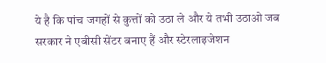ये है कि पांच जगहों से कुत्तों को उठा ले और ये तभी उठाओ जब सरकार ने एबीसी सेंटर बनाए हैं और स्टेरलाइजेशन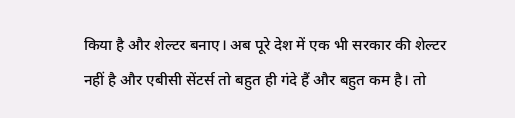किया है और शेल्टर बनाए। अब पूरे देश में एक भी सरकार की शेल्टर नहीं है और एबीसी सेंटर्स तो बहुत ही गंदे हैं और बहुत कम है। तो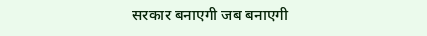सरकार बनाएगी जब बनाएगी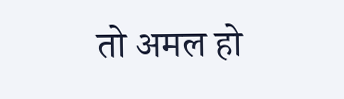तो अमल हो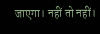जाएगा। नहीं तो नहीं।